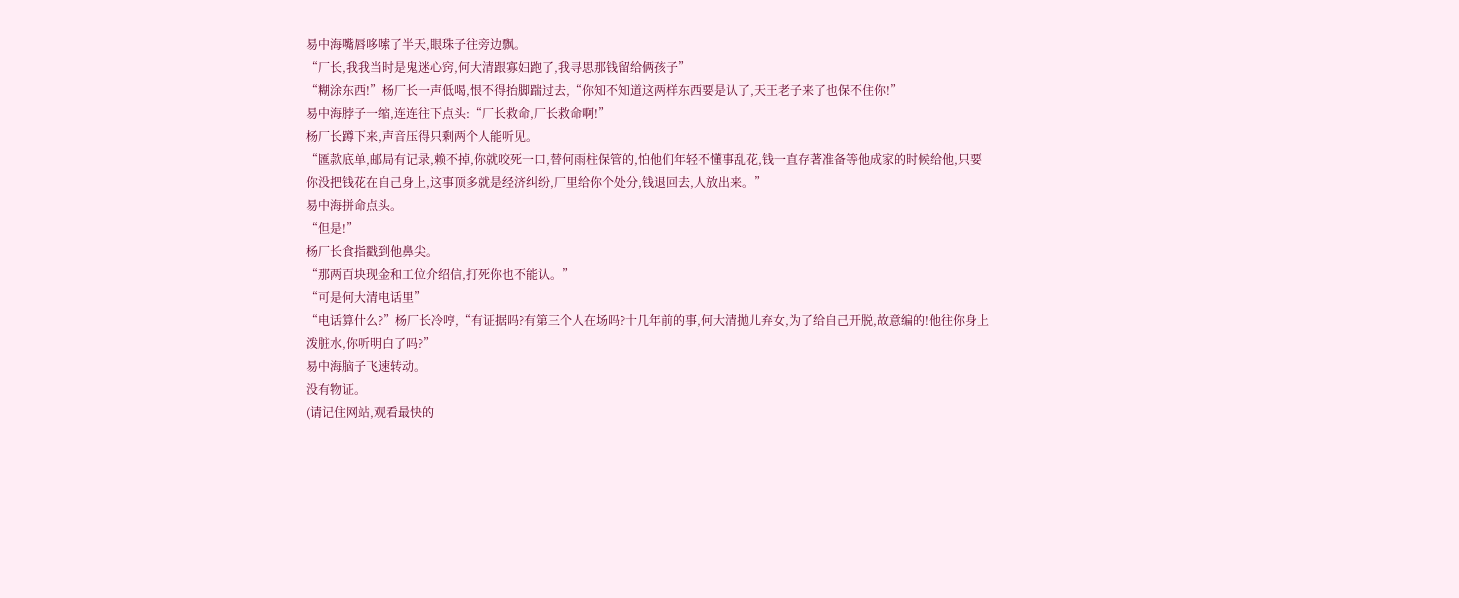易中海嘴唇哆嗦了半天,眼珠子往旁边飘。
“厂长,我我当时是鬼迷心窍,何大清跟寡妇跑了,我寻思那钱留给俩孩子”
“糊涂东西!”杨厂长一声低喝,恨不得抬脚踹过去,“你知不知道这两样东西要是认了,天王老子来了也保不住你!”
易中海脖子一缩,连连往下点头:“厂长救命,厂长救命啊!”
杨厂长蹲下来,声音压得只剩两个人能听见。
“匯款底单,邮局有记录,赖不掉,你就咬死一口,替何雨柱保管的,怕他们年轻不懂事乱花,钱一直存著准备等他成家的时候给他,只要你没把钱花在自己身上,这事顶多就是经济纠纷,厂里给你个处分,钱退回去,人放出来。”
易中海拼命点头。
“但是!”
杨厂长食指戳到他鼻尖。
“那两百块现金和工位介绍信,打死你也不能认。”
“可是何大清电话里”
“电话算什么?”杨厂长冷哼,“有证据吗?有第三个人在场吗?十几年前的事,何大清拋儿弃女,为了给自己开脱,故意编的!他往你身上泼脏水,你听明白了吗?”
易中海脑子飞速转动。
没有物证。
(请记住网站,观看最快的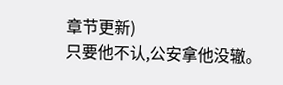章节更新)
只要他不认,公安拿他没辙。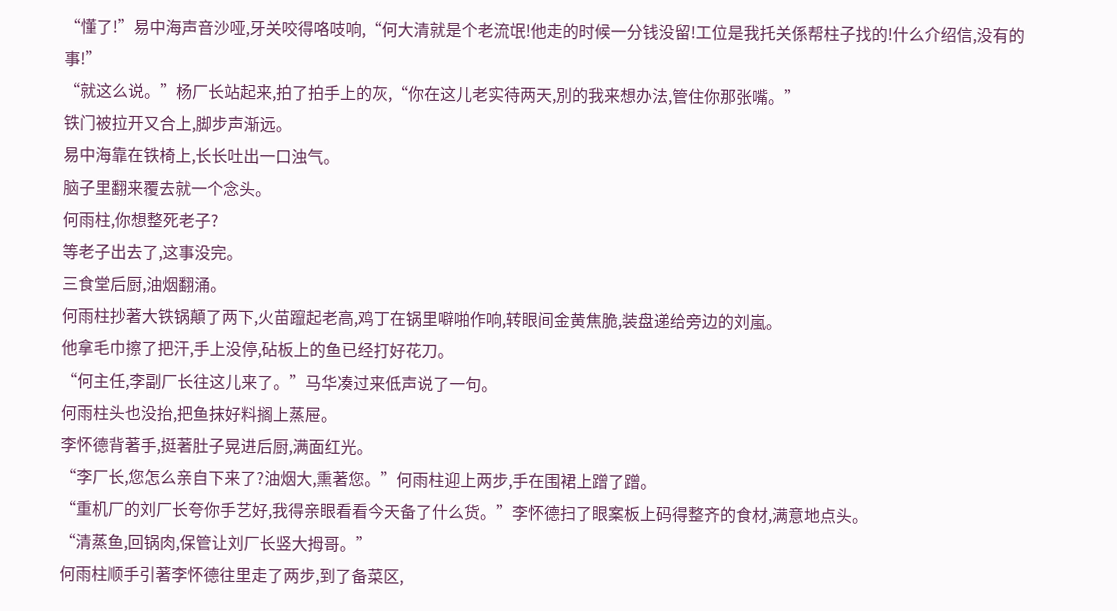“懂了!”易中海声音沙哑,牙关咬得咯吱响,“何大清就是个老流氓!他走的时候一分钱没留!工位是我托关係帮柱子找的!什么介绍信,没有的事!”
“就这么说。”杨厂长站起来,拍了拍手上的灰,“你在这儿老实待两天,別的我来想办法,管住你那张嘴。”
铁门被拉开又合上,脚步声渐远。
易中海靠在铁椅上,长长吐出一口浊气。
脑子里翻来覆去就一个念头。
何雨柱,你想整死老子?
等老子出去了,这事没完。
三食堂后厨,油烟翻涌。
何雨柱抄著大铁锅顛了两下,火苗躥起老高,鸡丁在锅里噼啪作响,转眼间金黄焦脆,装盘递给旁边的刘嵐。
他拿毛巾擦了把汗,手上没停,砧板上的鱼已经打好花刀。
“何主任,李副厂长往这儿来了。”马华凑过来低声说了一句。
何雨柱头也没抬,把鱼抹好料搁上蒸屉。
李怀德背著手,挺著肚子晃进后厨,满面红光。
“李厂长,您怎么亲自下来了?油烟大,熏著您。”何雨柱迎上两步,手在围裙上蹭了蹭。
“重机厂的刘厂长夸你手艺好,我得亲眼看看今天备了什么货。”李怀德扫了眼案板上码得整齐的食材,满意地点头。
“清蒸鱼,回锅肉,保管让刘厂长竖大拇哥。”
何雨柱顺手引著李怀德往里走了两步,到了备菜区,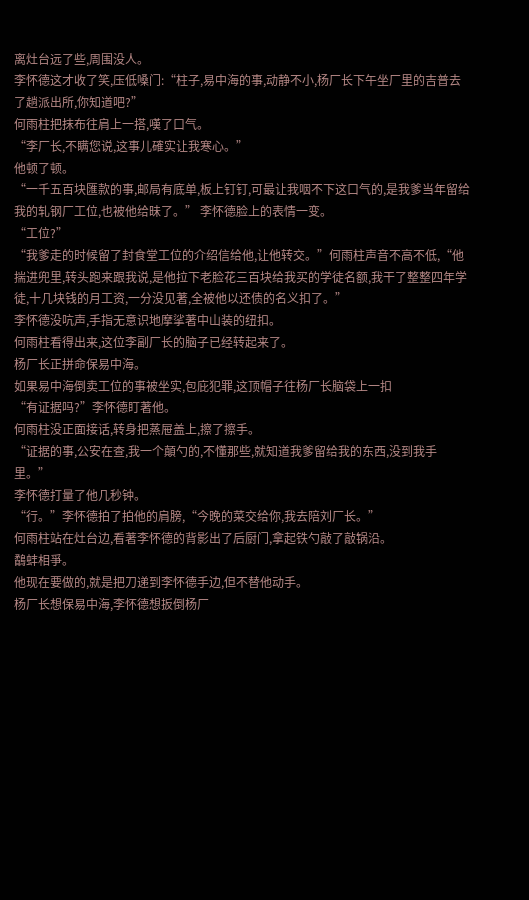离灶台远了些,周围没人。
李怀德这才收了笑,压低嗓门:“柱子,易中海的事,动静不小,杨厂长下午坐厂里的吉普去了趟派出所,你知道吧?”
何雨柱把抹布往肩上一搭,嘆了口气。
“李厂长,不瞒您说,这事儿確实让我寒心。”
他顿了顿。
“一千五百块匯款的事,邮局有底单,板上钉钉,可最让我咽不下这口气的,是我爹当年留给我的轧钢厂工位,也被他给昧了。” 李怀德脸上的表情一变。
“工位?”
“我爹走的时候留了封食堂工位的介绍信给他,让他转交。”何雨柱声音不高不低,“他揣进兜里,转头跑来跟我说,是他拉下老脸花三百块给我买的学徒名额,我干了整整四年学徒,十几块钱的月工资,一分没见著,全被他以还债的名义扣了。”
李怀德没吭声,手指无意识地摩挲著中山装的纽扣。
何雨柱看得出来,这位李副厂长的脑子已经转起来了。
杨厂长正拼命保易中海。
如果易中海倒卖工位的事被坐实,包庇犯罪,这顶帽子往杨厂长脑袋上一扣
“有证据吗?”李怀德盯著他。
何雨柱没正面接话,转身把蒸屉盖上,擦了擦手。
“证据的事,公安在查,我一个顛勺的,不懂那些,就知道我爹留给我的东西,没到我手里。”
李怀德打量了他几秒钟。
“行。”李怀德拍了拍他的肩膀,“今晚的菜交给你,我去陪刘厂长。”
何雨柱站在灶台边,看著李怀德的背影出了后厨门,拿起铁勺敲了敲锅沿。
鷸蚌相爭。
他现在要做的,就是把刀递到李怀德手边,但不替他动手。
杨厂长想保易中海,李怀德想扳倒杨厂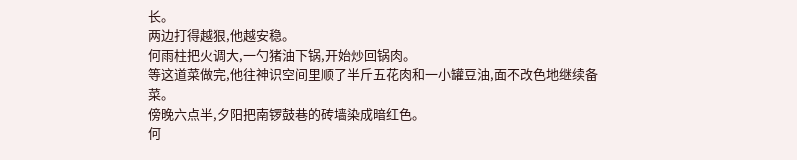长。
两边打得越狠,他越安稳。
何雨柱把火调大,一勺猪油下锅,开始炒回锅肉。
等这道菜做完,他往神识空间里顺了半斤五花肉和一小罐豆油,面不改色地继续备菜。
傍晚六点半,夕阳把南锣鼓巷的砖墙染成暗红色。
何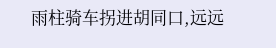雨柱骑车拐进胡同口,远远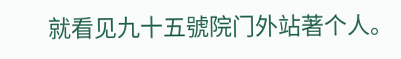就看见九十五號院门外站著个人。